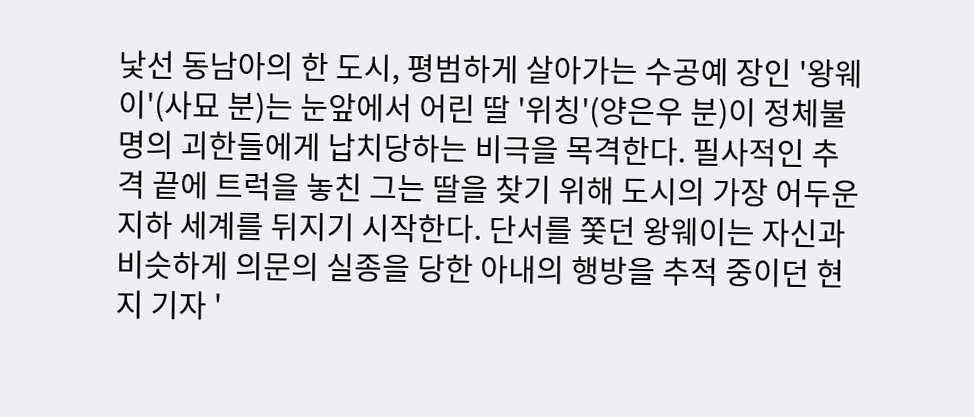낯선 동남아의 한 도시, 평범하게 살아가는 수공예 장인 '왕웨이'(사묘 분)는 눈앞에서 어린 딸 '위칭'(양은우 분)이 정체불명의 괴한들에게 납치당하는 비극을 목격한다. 필사적인 추격 끝에 트럭을 놓친 그는 딸을 찾기 위해 도시의 가장 어두운 지하 세계를 뒤지기 시작한다. 단서를 쫓던 왕웨이는 자신과 비슷하게 의문의 실종을 당한 아내의 행방을 추적 중이던 현지 기자 '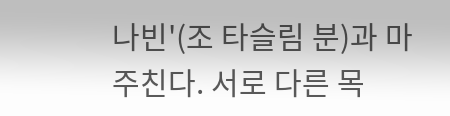나빈'(조 타슬림 분)과 마주친다. 서로 다른 목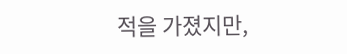적을 가졌지만,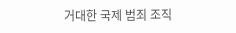거대한 국제 범죄 조직